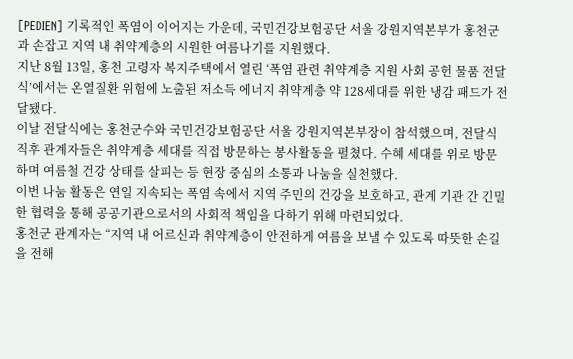[PEDIEN] 기록적인 폭염이 이어지는 가운데, 국민건강보험공단 서울 강원지역본부가 홍천군과 손잡고 지역 내 취약계층의 시원한 여름나기를 지원했다.
지난 8월 13일, 홍천 고령자 복지주택에서 열린 ‘폭염 관련 취약계층 지원 사회 공헌 물품 전달식’에서는 온열질환 위험에 노출된 저소득 에너지 취약계층 약 128세대를 위한 냉감 패드가 전달됐다.
이날 전달식에는 홍천군수와 국민건강보험공단 서울 강원지역본부장이 참석했으며, 전달식 직후 관계자들은 취약계층 세대를 직접 방문하는 봉사활동을 펼쳤다. 수혜 세대를 위로 방문하며 여름철 건강 상태를 살피는 등 현장 중심의 소통과 나눔을 실천했다.
이번 나눔 활동은 연일 지속되는 폭염 속에서 지역 주민의 건강을 보호하고, 관계 기관 간 긴밀한 협력을 통해 공공기관으로서의 사회적 책임을 다하기 위해 마련되었다.
홍천군 관계자는 “지역 내 어르신과 취약계층이 안전하게 여름을 보낼 수 있도록 따뜻한 손길을 전해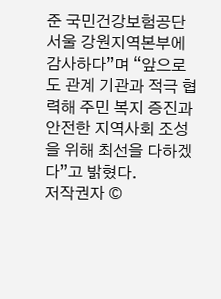준 국민건강보험공단 서울 강원지역본부에 감사하다”며 “앞으로도 관계 기관과 적극 협력해 주민 복지 증진과 안전한 지역사회 조성을 위해 최선을 다하겠다”고 밝혔다.
저작권자 ©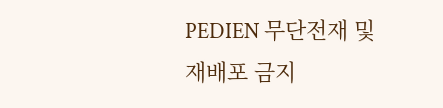PEDIEN 무단전재 및 재배포 금지